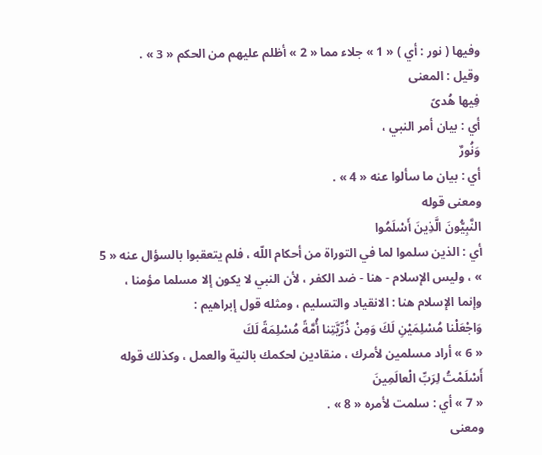وفيها ( نور : أي ) « 1 » جلاء مما « 2 » أظلم عليهم من الحكم « 3 » .
وقيل : المعنى
فِيها هُدىً
أي : بيان أمر النبي ،
وَنُورٌ
أي : بيان ما سألوا عنه « 4 » .
ومعنى قوله
النَّبِيُّونَ الَّذِينَ أَسْلَمُوا
أي : الذين سلموا لما في التوراة من أحكام اللّه ، فلم يتعقبوا بالسؤال عنه « 5 » ، وليس الإسلام - هنا - ضد الكفر ، لأن النبي لا يكون إلا مسلما مؤمنا ، وإنما الإسلام هنا : الانقياد والتسليم ، ومثله قول إبراهيم :
وَاجْعَلْنا مُسْلِمَيْنِ لَكَ وَمِنْ ذُرِّيَّتِنا أُمَّةً مُسْلِمَةً لَكَ
« 6 » أراد مسلمين لأمرك ، منقادين لحكمك بالنية والعمل ، وكذلك قوله
أَسْلَمْتُ لِرَبِّ الْعالَمِينَ
« 7 » أي : سلمت لأمره « 8 » .
ومعنى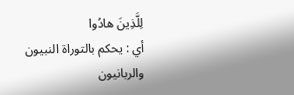لِلَّذِينَ هادُوا
أي : يحكم بالتوراة النبيون والربانيون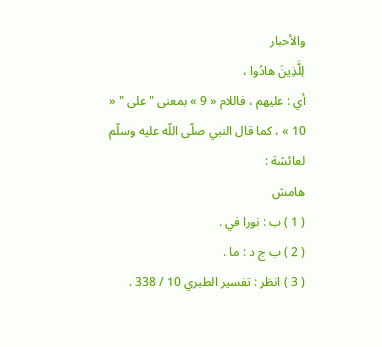والأحبار
لِلَّذِينَ هادُوا ،
أي : عليهم ، فاللام « 9 » بمعنى " على " « 10 » ، كما قال النبي صلّى اللّه عليه وسلّم لعائشة :
هامش
( 1 ) ب : نورا في .
( 2 ) ب ج د : ما .
( 3 ) انظر : تفسير الطبري 10 / 338 .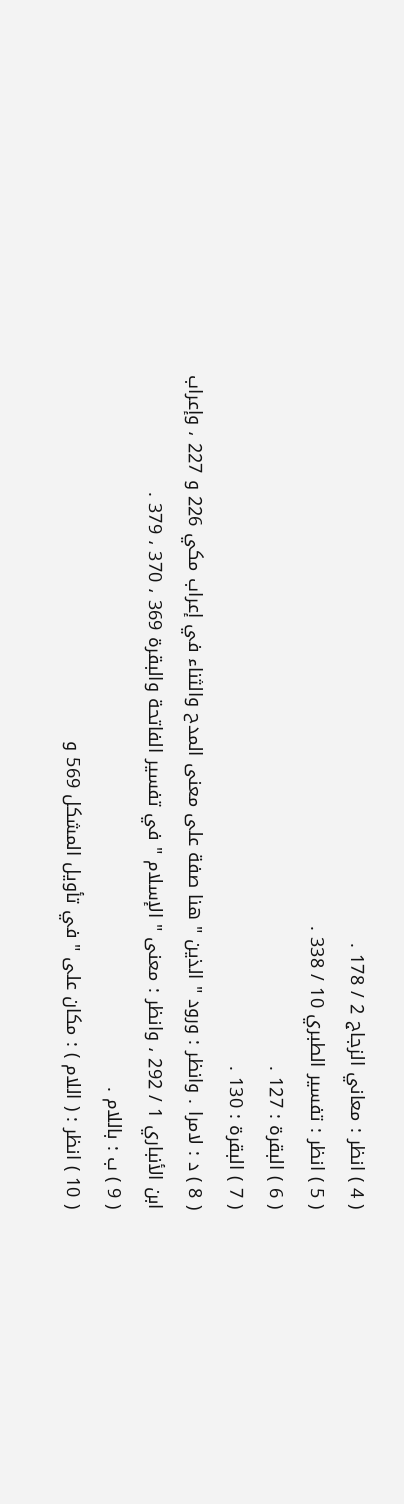( 4 ) انظر : معاني الزجاج 2 / 178 .
( 5 ) انظر : تفسير الطبري 10 / 338 .
( 6 ) البقرة : 127 .
( 7 ) البقرة : 130 .
( 8 ) د : لامرا . وانظر : ورود " الذين " هنا صفة على معنى المدح والثناء في إعراب مكي 226 و 227 ، وإعراب ابن الأنباري 1 / 292 ، وانظر : معنى " الإسلام " في تفسير الفاتحة والبقرة 369 ، 370 ، 379 .
( 9 ) ب : باللام .
( 10 ) انظر : ( اللام ) : مكان على " في تأويل المشكل 569 و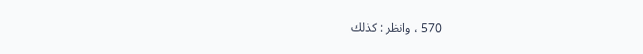570 ، وانظر : كذلك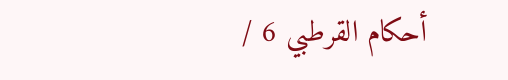أحكام القرطبي 6 /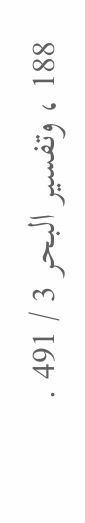188 ، وتفسير البحر 3 / 491 .